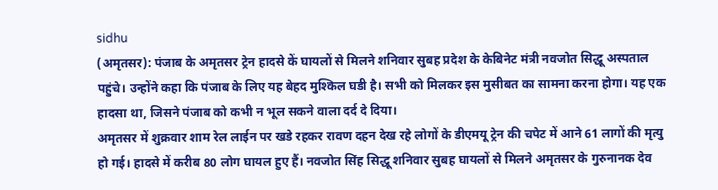sidhu
(अमृतसर): पंजाब के अमृतसर ट्रेन हादसे कें घायलों से मिलने शनिवार सुबह प्रदेश के केबिनेट मंत्री नवजोत सिद्धू अस्पताल पहुंचे। उन्होंने कहा कि पंजाब के लिए यह बेहद मुश्किल घडी है। सभी को मिलकर इस मुसीबत का सामना करना होगा। यह एक हादसा था, जिसने पंजाब को कभी न भूल सकने वाला दर्द दे दिया।
अमृतसर में शुक्रवार शाम रेल लाईन पर खडे रहकर रावण दहन देख रहे लोगों के डीएमयू ट्रेन की चपेट में आने 61 लागों की मृत्यु हो गई। हादसे में करीब 80 लोग घायल हुए हैं। नवजोत सिंह सिद्धू शनिवार सुबह घायलों से मिलने अमृतसर के गुरुनानक देव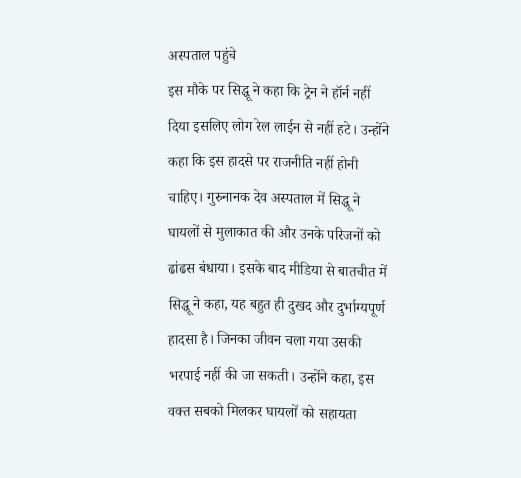अस्पताल पहुंचे
इस मौके पर सिद्धू ने कहा कि ट्रेन ने हॉर्न नहीं दिया इसलिए लोग रेल लाईन से नहीं हटे। उन्होंने कहा कि इस हादसे पर राजनीति नहीं होनी चाहिए। गुरुनानक देव अस्पताल में सिद्धू ने घायलों से मुलाकात की और उनके परिजनों को ढांढस बंधाया। इसके बाद मीडिया से बातचीत में सिद्धू ने कहा, यह बहुत ही दुखद और दुर्भाग्यपूर्ण हादसा है। जिनका जीवन चला गया उसकी भरपाई नहीं की जा सकती। उन्होंने कहा, इस वक्त सबको मिलकर घायलों को सहायता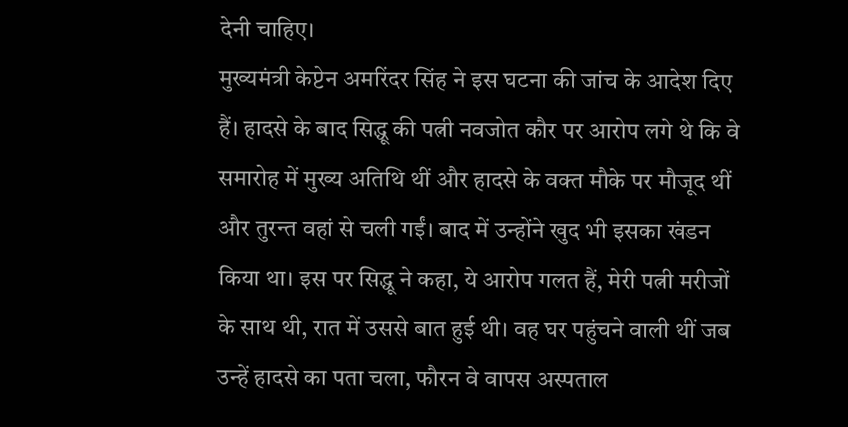देनी चाहिए।
मुख्यमंत्री केप्टेन अमरिंदर सिंह ने इस घटना की जांच के आदेश दिए हैं। हादसे के बाद सिद्धू की पत्नी नवजोत कौर पर आरोप लगे थे कि वे समारोह में मुख्य अतिथि थीं और हादसे के वक्त मौके पर मौजूद थीं और तुरन्त वहां से चली गईं। बाद में उन्होंने खुद भी इसका खंडन किया था। इस पर सिद्धू ने कहा, ये आरोप गलत हैं, मेरी पत्नी मरीजों के साथ थी, रात में उससे बात हुई थी। वह घर पहुंचने वाली थीं जब उन्हें हादसे का पता चला, फौरन वे वापस अस्पताल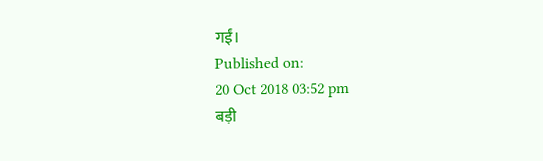गईं।
Published on:
20 Oct 2018 03:52 pm
बड़ी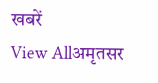खबरें
View Allअमृतसर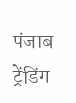पंजाब
ट्रेंडिंग